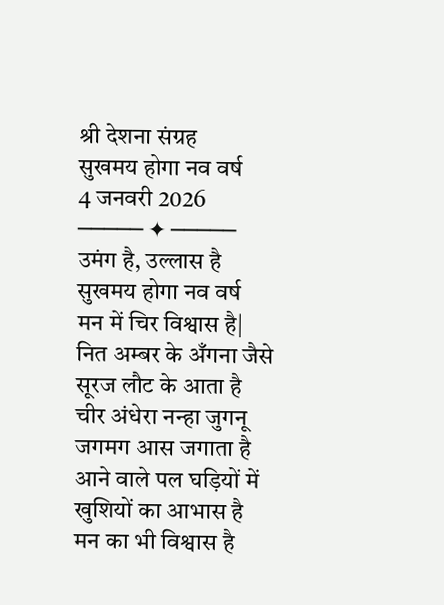श्री देशना संग्रह
सुखमय होगा नव वर्ष
4 जनवरी 2026
───── ✦ ─────
उमंग है, उल्लास है
सुखमय होगा नव वर्ष
मन में चिर विश्वास है|
नित अम्बर के अँगना जैसे
सूरज लौट के आता है
चीर अंधेरा नन्हा जुगनू
जगमग आस जगाता है
आने वाले पल घड़ियों में
खुशियों का आभास है
मन का भी विश्वास है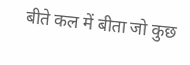बीते कल में बीता जो कुछ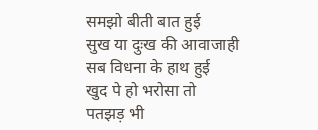समझो बीती बात हुई
सुख या दुःख की आवाजाही
सब विधना के हाथ हुई
खुद पे हो भरोसा तो
पतझड़ भी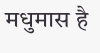मधुमास है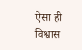ऐसा ही विश्वास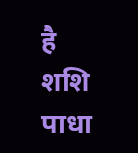है
शशि पाधा